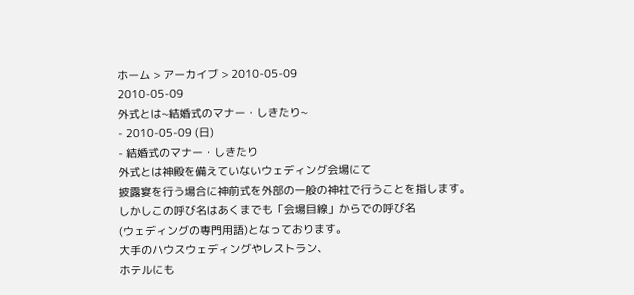ホーム > アーカイブ > 2010-05-09
2010-05-09
外式とは~結婚式のマナー・しきたり~
- 2010-05-09 (日)
- 結婚式のマナー・しきたり
外式とは神殿を備えていないウェディング会場にて
披露宴を行う場合に神前式を外部の一般の神社で行うことを指します。
しかしこの呼び名はあくまでも「会場目線」からでの呼び名
(ウェディングの専門用語)となっております。
大手のハウスウェディングやレストラン、
ホテルにも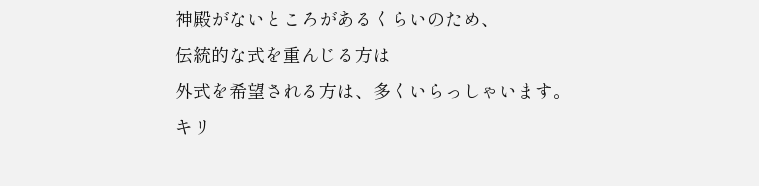神殿がないところがあるくらいのため、
伝統的な式を重んじる方は
外式を希望される方は、多くいらっしゃいます。
キリ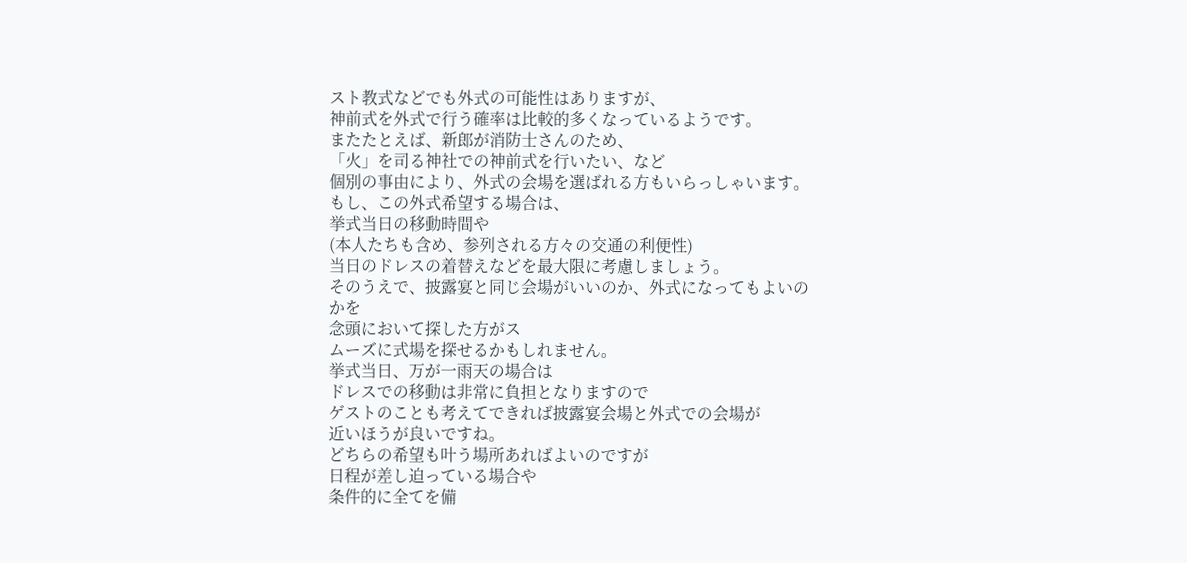スト教式などでも外式の可能性はありますが、
神前式を外式で行う確率は比較的多くなっているようです。
またたとえば、新郎が消防士さんのため、
「火」を司る神社での神前式を行いたい、など
個別の事由により、外式の会場を選ばれる方もいらっしゃいます。
もし、この外式希望する場合は、
挙式当日の移動時間や
(本人たちも含め、参列される方々の交通の利便性)
当日のドレスの着替えなどを最大限に考慮しましょう。
そのうえで、披露宴と同じ会場がいいのか、外式になってもよいのかを
念頭において探した方がス
ムーズに式場を探せるかもしれません。
挙式当日、万が一雨天の場合は
ドレスでの移動は非常に負担となりますので
ゲストのことも考えてできれば披露宴会場と外式での会場が
近いほうが良いですね。
どちらの希望も叶う場所あればよいのですが
日程が差し迫っている場合や
条件的に全てを備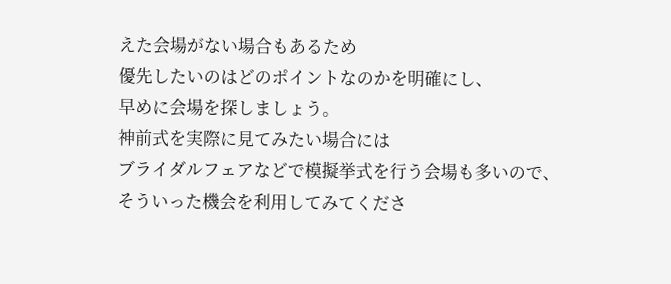えた会場がない場合もあるため
優先したいのはどのポイントなのかを明確にし、
早めに会場を探しましょう。
神前式を実際に見てみたい場合には
ブライダルフェアなどで模擬挙式を行う会場も多いので、
そういった機会を利用してみてくださ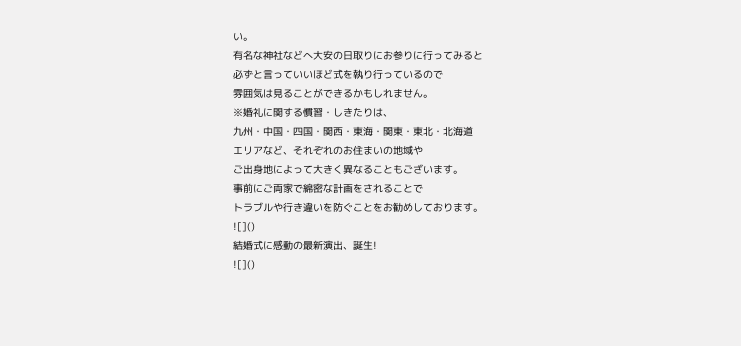い。
有名な神社などへ大安の日取りにお参りに行ってみると
必ずと言っていいほど式を執り行っているので
雰囲気は見ることができるかもしれません。
※婚礼に関する慣習・しきたりは、
九州・中国・四国・関西・東海・関東・東北・北海道
エリアなど、それぞれのお住まいの地域や
ご出身地によって大きく異なることもございます。
事前にご両家で綿密な計画をされることで
トラブルや行き違いを防ぐことをお勧めしております。
![]()
結婚式に感動の最新演出、誕生!
![]()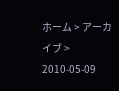ホーム > アーカイブ > 2010-05-09